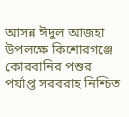আসন্ন ঈদুল আজহা উপলক্ষে কিশোরগঞ্জে কোরবানির পশুর পর্যাপ্ত সরবরাহ নিশ্চিত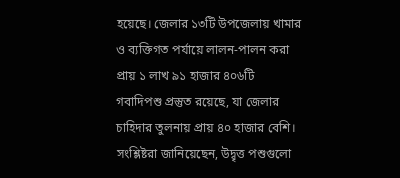হয়েছে। জেলার ১৩টি উপজেলায় খামার ও ব্যক্তিগত পর্যায়ে লালন-পালন করা প্রায় ১ লাখ ৯১ হাজার ৪০৬টি গবাদিপশু প্রস্তুত রয়েছে, যা জেলার চাহিদার তুলনায় প্রায় ৪০ হাজার বেশি। সংশ্লিষ্টরা জানিয়েছেন, উদ্বৃত্ত পশুগুলো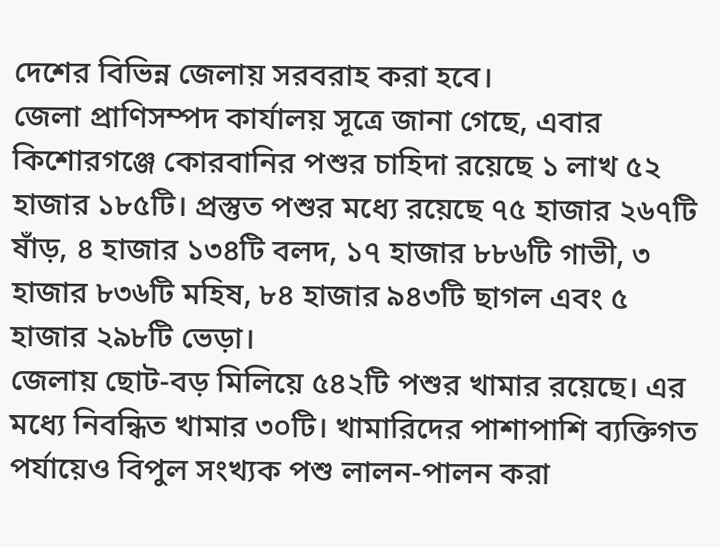দেশের বিভিন্ন জেলায় সরবরাহ করা হবে।
জেলা প্রাণিসম্পদ কার্যালয় সূত্রে জানা গেছে, এবার কিশোরগঞ্জে কোরবানির পশুর চাহিদা রয়েছে ১ লাখ ৫২ হাজার ১৮৫টি। প্রস্তুত পশুর মধ্যে রয়েছে ৭৫ হাজার ২৬৭টি ষাঁড়, ৪ হাজার ১৩৪টি বলদ, ১৭ হাজার ৮৮৬টি গাভী, ৩ হাজার ৮৩৬টি মহিষ, ৮৪ হাজার ৯৪৩টি ছাগল এবং ৫ হাজার ২৯৮টি ভেড়া।
জেলায় ছোট-বড় মিলিয়ে ৫৪২টি পশুর খামার রয়েছে। এর মধ্যে নিবন্ধিত খামার ৩০টি। খামারিদের পাশাপাশি ব্যক্তিগত পর্যায়েও বিপুল সংখ্যক পশু লালন-পালন করা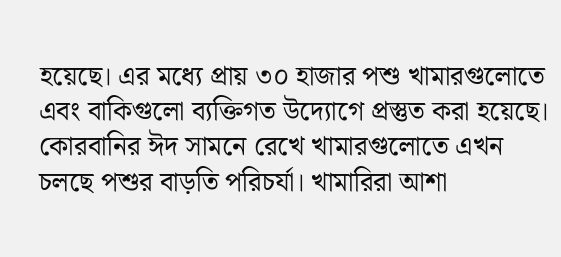হয়েছে। এর মধ্যে প্রায় ৩০ হাজার পশু খামারগুলোতে এবং বাকিগুলো ব্যক্তিগত উদ্যোগে প্রস্তুত করা হয়েছে।
কোরবানির ঈদ সামনে রেখে খামারগুলোতে এখন চলছে পশুর বাড়তি পরিচর্যা। খামারিরা আশা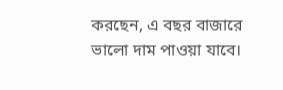করছেন, এ বছর বাজারে ভালো দাম পাওয়া যাবে।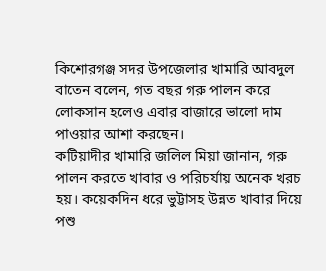কিশোরগঞ্জ সদর উপজেলার খামারি আবদুল বাতেন বলেন, গত বছর গরু পালন করে লোকসান হলেও এবার বাজারে ভালো দাম পাওয়ার আশা করছেন।
কটিয়াদীর খামারি জলিল মিয়া জানান, গরু পালন করতে খাবার ও পরিচর্যায় অনেক খরচ হয়। কয়েকদিন ধরে ভুট্টাসহ উন্নত খাবার দিয়ে পশু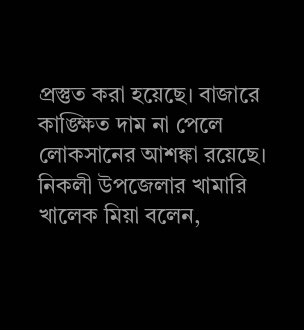প্রস্তুত করা হয়েছে। বাজারে কাঙ্ক্ষিত দাম না পেলে লোকসানের আশঙ্কা রয়েছে।
নিকলী উপজেলার খামারি খালেক মিয়া বলেন,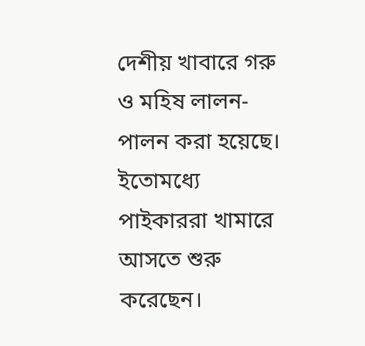দেশীয় খাবারে গরু ও মহিষ লালন-পালন করা হয়েছে। ইতোমধ্যে পাইকাররা খামারে আসতে শুরু করেছেন।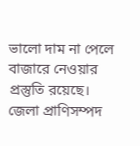ভালো দাম না পেলে বাজারে নেওয়ার প্রস্তুতি রয়েছে।
জেলা প্রাণিসম্পদ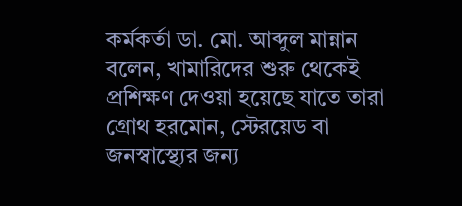কর্মকর্তা ডা. মো. আব্দুল মান্নান বলেন, খামারিদের শুরু থেকেই প্রশিক্ষণ দেওয়া হয়েছে যাতে তারা গ্রোথ হরমোন, স্টেরয়েড বা জনস্বাস্থ্যের জন্য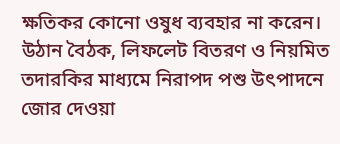ক্ষতিকর কোনো ওষুধ ব্যবহার না করেন। উঠান বৈঠক, লিফলেট বিতরণ ও নিয়মিত তদারকির মাধ্যমে নিরাপদ পশু উৎপাদনে জোর দেওয়া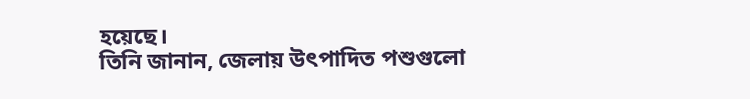হয়েছে।
তিনি জানান, জেলায় উৎপাদিত পশুগুলো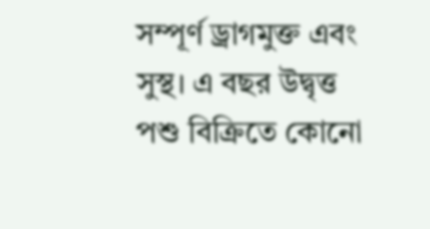সম্পূর্ণ ড্রাগমুক্ত এবং সুস্থ। এ বছর উদ্বৃত্ত পশু বিক্রিতে কোনো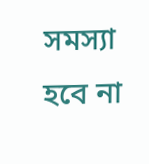সমস্যা হবে না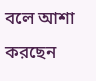বলে আশা করছেন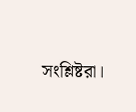সংশ্লিষ্টরা।